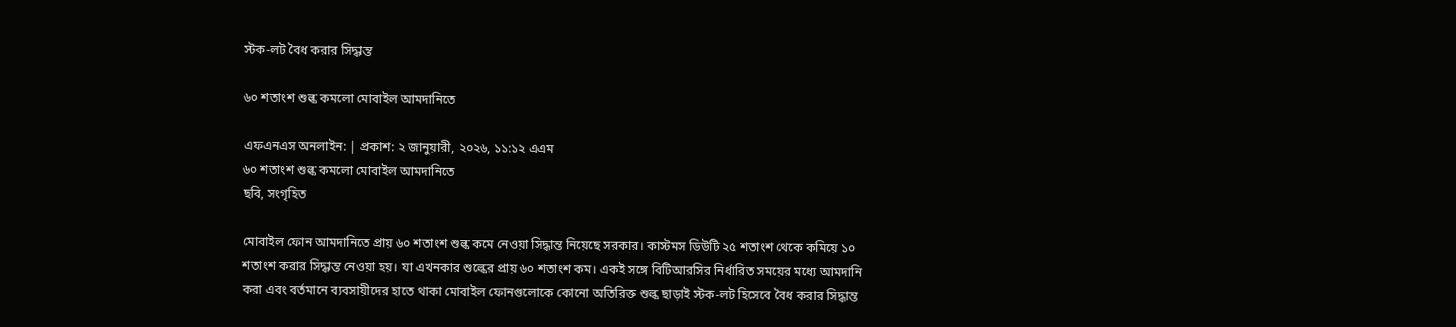স্টক-লট বৈধ করার সিদ্ধান্ত

৬০ শতাংশ শুল্ক কমলো মোবাইল আমদানিতে

এফএনএস অনলাইন: | প্রকাশ: ২ জানুয়ারী, ২০২৬, ১১:১২ এএম
৬০ শতাংশ শুল্ক কমলো মোবাইল আমদানিতে
ছবি, সংগৃহিত

মোবাইল ফোন আমদানিতে প্রায় ৬০ শতাংশ শুল্ক কমে নেওয়া সিদ্ধান্ত নিয়েছে সরকার। কাস্টমস ডিউটি ২৫ শতাংশ থেকে কমিয়ে ১০ শতাংশ করার সিদ্ধান্ত নেওয়া হয়। যা এখনকার শুল্কের প্রায় ৬০ শতাংশ কম। একই সঙ্গে বিটিআরসির নির্ধারিত সময়ের মধ্যে আমদানি করা এবং বর্তমানে ব্যবসায়ীদের হাতে থাকা মোবাইল ফোনগুলোকে কোনো অতিরিক্ত শুল্ক ছাড়াই স্টক-লট হিসেবে বৈধ করার সিদ্ধান্ত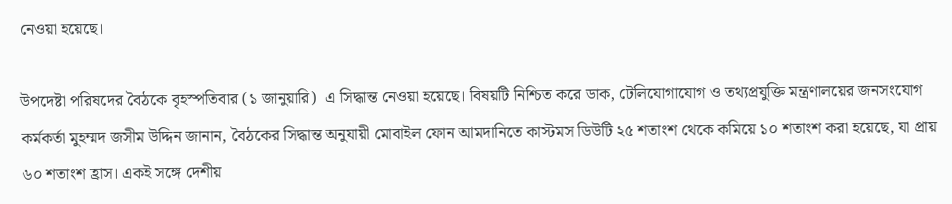নেওয়া হয়েছে।

উপদেষ্টা পরিষদের বৈঠকে বৃহস্পতিবার (১ জানুয়ারি)  এ সিদ্ধান্ত নেওয়া হয়েছে। বিষয়টি নিশ্চিত করে ডাক, টেলিযোগাযোগ ও তথ্যপ্রযুক্তি মন্ত্রণালয়ের জনসংযোগ কর্মকর্তা মুহম্মদ জসীম উদ্দিন জানান, বৈঠকের সিদ্ধান্ত অনুযায়ী মোবাইল ফোন আমদানিতে কাস্টমস ডিউটি ২৫ শতাংশ থেকে কমিয়ে ১০ শতাংশ করা হয়েছে, যা প্রায় ৬০ শতাংশ হ্রাস। একই সঙ্গে দেশীয়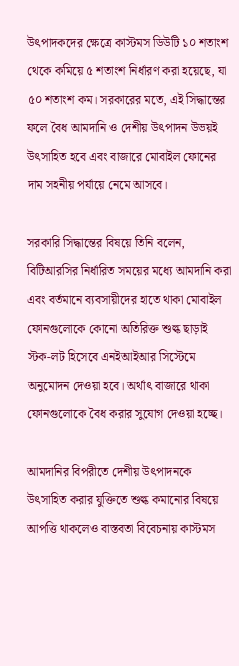উৎপাদকদের ক্ষেত্রে কাস্টমস ডিউটি ১০ শতাংশ থেকে কমিয়ে ৫ শতাংশ নির্ধারণ করা হয়েছে, যা ৫০ শতাংশ কম। সরকারের মতে, এই সিদ্ধান্তের ফলে বৈধ আমদানি ও দেশীয় উৎপাদন উভয়ই উৎসাহিত হবে এবং বাজারে মোবাইল ফোনের দাম সহনীয় পর্যায়ে নেমে আসবে।

সরকারি সিদ্ধান্তের বিষয়ে তিনি বলেন, বিটিআরসির নির্ধারিত সময়ের মধ্যে আমদানি করা এবং বর্তমানে ব্যবসায়ীদের হাতে থাকা মোবাইল ফোনগুলোকে কোনো অতিরিক্ত শুল্ক ছাড়াই স্টক-লট হিসেবে এনইআইআর সিস্টেমে অনুমোদন দেওয়া হবে। অর্থাৎ বাজারে থাকা ফোনগুলোকে বৈধ করার সুযোগ দেওয়া হচ্ছে।

আমদানির বিপরীতে দেশীয় উৎপাদনকে উৎসাহিত করার যুক্তিতে শুল্ক কমানোর বিষয়ে আপত্তি থাকলেও বাস্তবতা বিবেচনায় কাস্টমস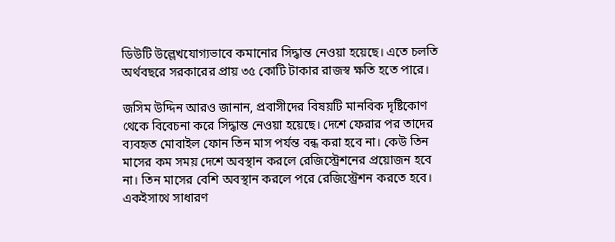ডিউটি উল্লেখযোগ্যভাবে কমানোর সিদ্ধান্ত নেওয়া হয়েছে। এতে চলতি অর্থবছরে সরকারের প্রায় ৩৫ কোটি টাকার রাজস্ব ক্ষতি হতে পারে।

জসিম উদ্দিন আরও জানান, প্রবাসীদের বিষয়টি মানবিক দৃষ্টিকোণ থেকে বিবেচনা করে সিদ্ধান্ত নেওয়া হয়েছে। দেশে ফেরার পর তাদের ব্যবহৃত মোবাইল ফোন তিন মাস পর্যন্ত বন্ধ করা হবে না। কেউ তিন মাসের কম সময় দেশে অবস্থান করলে রেজিস্ট্রেশনের প্রয়োজন হবে না। তিন মাসের বেশি অবস্থান করলে পরে রেজিস্ট্রেশন করতে হবে। একইসাথে সাধারণ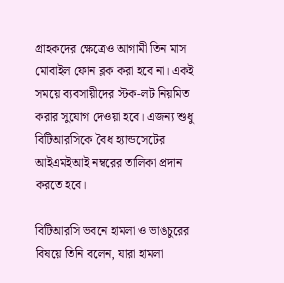গ্রাহকদের ক্ষেত্রেও আগামী তিন মাস মোবাইল ফোন ব্লক করা হবে না। একই সময়ে ব্যবসায়ীদের স্টক-লট নিয়মিত করার সুযোগ দেওয়া হবে। এজন্য শুধু বিটিআরসিকে বৈধ হ্যান্ডসেটের আইএমইআই নম্বরের তালিকা প্রদান করতে হবে।

বিটিআরসি ভবনে হামলা ও ভাঙচুরের বিষয়ে তিনি বলেন, যারা হামলা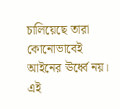চালিয়েছে তারা কোনোভাবেই আইনের ঊর্ধ্বে নয়। এই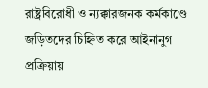রাষ্ট্রবিরোধী ও ন্যক্কারজনক কর্মকাণ্ডে জড়িতদের চিহ্নিত করে আইনানুগ প্রক্রিয়ায়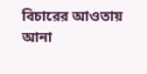বিচারের আওতায় আনা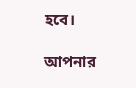হবে।

আপনার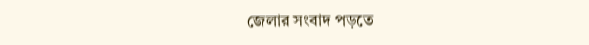জেলার সংবাদ পড়তে